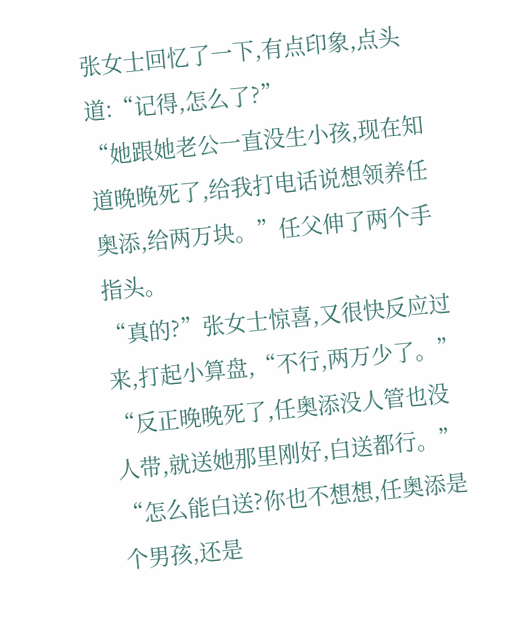张女士回忆了一下,有点印象,点头道:“记得,怎么了?”
“她跟她老公一直没生小孩,现在知道晚晚死了,给我打电话说想领养任奥添,给两万块。”任父伸了两个手指头。
“真的?”张女士惊喜,又很快反应过来,打起小算盘,“不行,两万少了。”
“反正晚晚死了,任奥添没人管也没人带,就送她那里刚好,白送都行。”
“怎么能白送?你也不想想,任奥添是个男孩,还是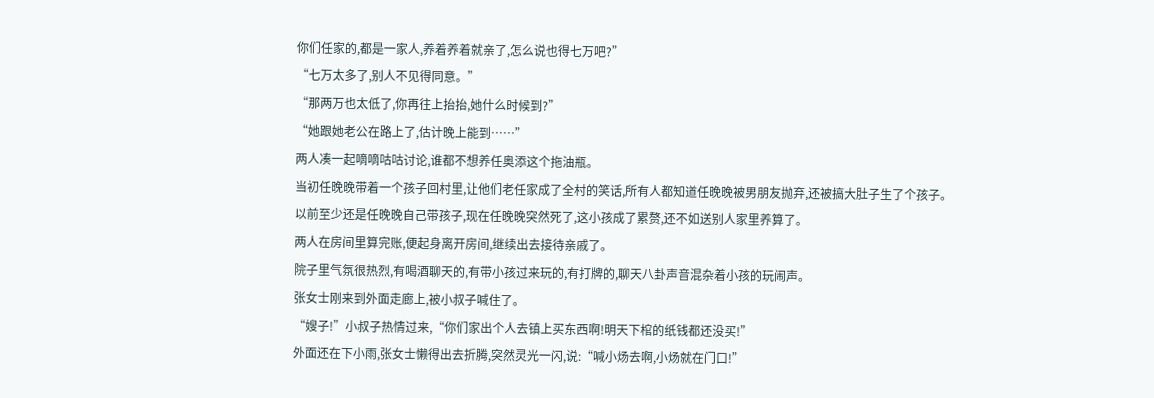你们任家的,都是一家人,养着养着就亲了,怎么说也得七万吧?”
“七万太多了,别人不见得同意。”
“那两万也太低了,你再往上抬抬,她什么时候到?”
“她跟她老公在路上了,估计晚上能到……”
两人凑一起嘀嘀咕咕讨论,谁都不想养任奥添这个拖油瓶。
当初任晚晚带着一个孩子回村里,让他们老任家成了全村的笑话,所有人都知道任晚晚被男朋友抛弃,还被搞大肚子生了个孩子。
以前至少还是任晚晚自己带孩子,现在任晚晚突然死了,这小孩成了累赘,还不如送别人家里养算了。
两人在房间里算完账,便起身离开房间,继续出去接待亲戚了。
院子里气氛很热烈,有喝酒聊天的,有带小孩过来玩的,有打牌的,聊天八卦声音混杂着小孩的玩闹声。
张女士刚来到外面走廊上,被小叔子喊住了。
“嫂子!”小叔子热情过来,“你们家出个人去镇上买东西啊!明天下棺的纸钱都还没买!”
外面还在下小雨,张女士懒得出去折腾,突然灵光一闪,说:“喊小炀去啊,小炀就在门口!”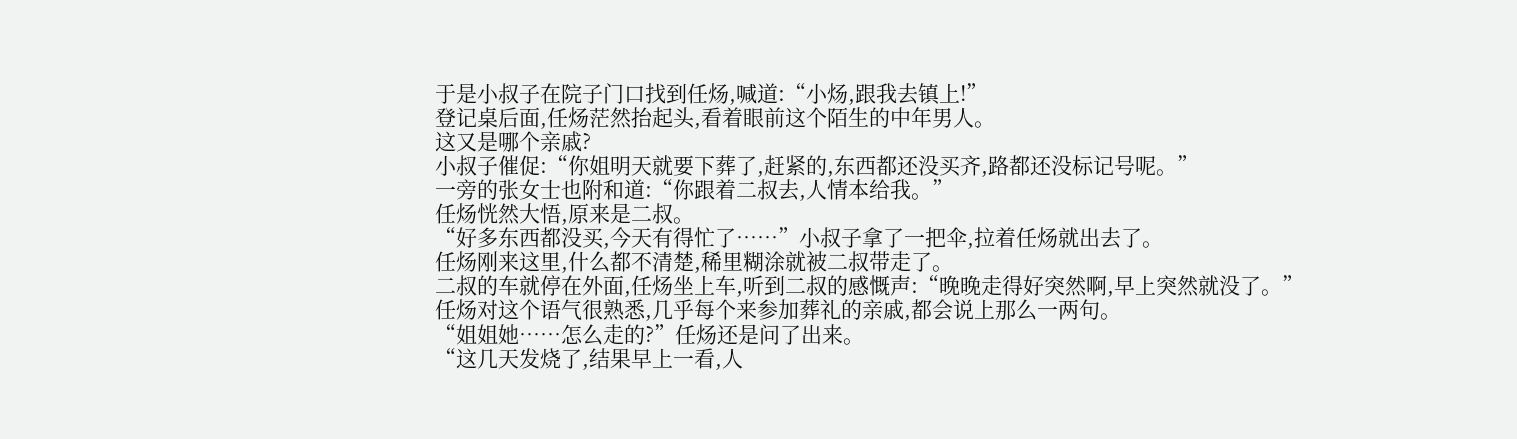于是小叔子在院子门口找到任炀,喊道:“小炀,跟我去镇上!”
登记桌后面,任炀茫然抬起头,看着眼前这个陌生的中年男人。
这又是哪个亲戚?
小叔子催促:“你姐明天就要下葬了,赶紧的,东西都还没买齐,路都还没标记号呢。”
一旁的张女士也附和道:“你跟着二叔去,人情本给我。”
任炀恍然大悟,原来是二叔。
“好多东西都没买,今天有得忙了……”小叔子拿了一把伞,拉着任炀就出去了。
任炀刚来这里,什么都不清楚,稀里糊涂就被二叔带走了。
二叔的车就停在外面,任炀坐上车,听到二叔的感慨声:“晚晚走得好突然啊,早上突然就没了。”
任炀对这个语气很熟悉,几乎每个来参加葬礼的亲戚,都会说上那么一两句。
“姐姐她……怎么走的?”任炀还是问了出来。
“这几天发烧了,结果早上一看,人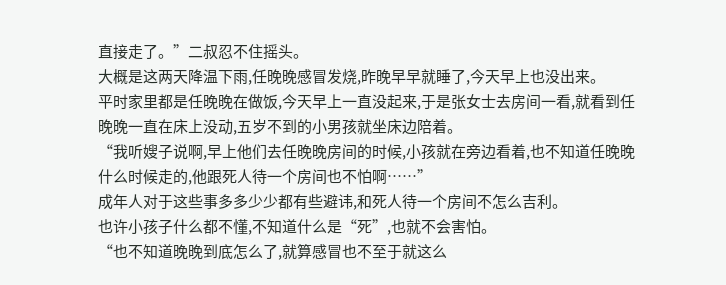直接走了。”二叔忍不住摇头。
大概是这两天降温下雨,任晚晚感冒发烧,昨晚早早就睡了,今天早上也没出来。
平时家里都是任晚晚在做饭,今天早上一直没起来,于是张女士去房间一看,就看到任晚晚一直在床上没动,五岁不到的小男孩就坐床边陪着。
“我听嫂子说啊,早上他们去任晚晚房间的时候,小孩就在旁边看着,也不知道任晚晚什么时候走的,他跟死人待一个房间也不怕啊……”
成年人对于这些事多多少少都有些避讳,和死人待一个房间不怎么吉利。
也许小孩子什么都不懂,不知道什么是“死”,也就不会害怕。
“也不知道晚晚到底怎么了,就算感冒也不至于就这么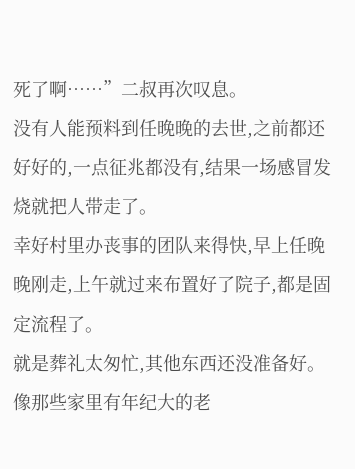死了啊……”二叔再次叹息。
没有人能预料到任晚晚的去世,之前都还好好的,一点征兆都没有,结果一场感冒发烧就把人带走了。
幸好村里办丧事的团队来得快,早上任晚晚刚走,上午就过来布置好了院子,都是固定流程了。
就是葬礼太匆忙,其他东西还没准备好。像那些家里有年纪大的老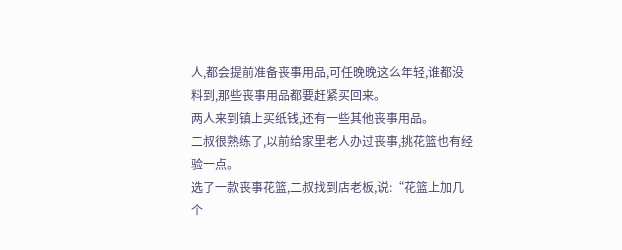人,都会提前准备丧事用品,可任晚晚这么年轻,谁都没料到,那些丧事用品都要赶紧买回来。
两人来到镇上买纸钱,还有一些其他丧事用品。
二叔很熟练了,以前给家里老人办过丧事,挑花篮也有经验一点。
选了一款丧事花篮,二叔找到店老板,说:“花篮上加几个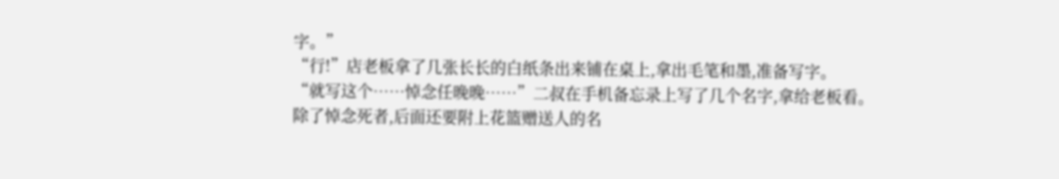字。”
“行!”店老板拿了几张长长的白纸条出来铺在桌上,拿出毛笔和墨,准备写字。
“就写这个……悼念任晚晚……”二叔在手机备忘录上写了几个名字,拿给老板看。
除了悼念死者,后面还要附上花篮赠送人的名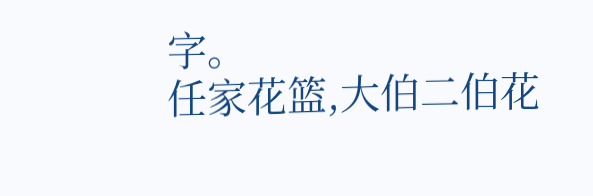字。
任家花篮,大伯二伯花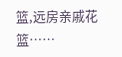篮,远房亲戚花篮……